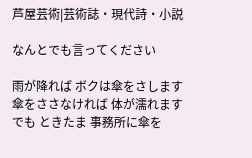芦屋芸術|芸術誌・現代詩・小説

なんとでも言ってください

雨が降れば ボクは傘をさします 傘をささなければ 体が濡れます でも ときたま 事務所に傘を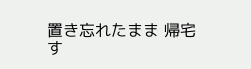置き忘れたまま 帰宅す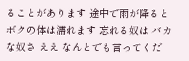ることがあります 途中で雨が降ると ボクの体は濡れます 忘れる奴は バカな奴さ ええ なんとでも言ってくだ